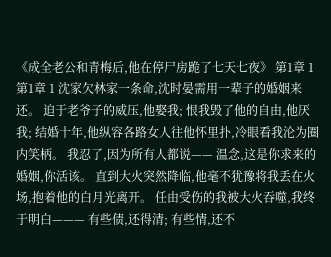《成全老公和青梅后,他在停尸房跪了七天七夜》 第1章 1 第1章 1 沈家欠林家一条命,沈时晏需用一辈子的婚姻来还。 迫于老爷子的威压,他娶我; 恨我毁了他的自由,他厌我; 结婚十年,他纵容各路女人往他怀里扑,冷眼看我沦为圈内笑柄。 我忍了,因为所有人都说—— 温念,这是你求来的婚姻,你活该。 直到大火突然降临,他毫不犹豫将我丢在火场,抱着他的白月光离开。 任由受伤的我被大火吞噬,我终于明白——— 有些债,还得清; 有些情,还不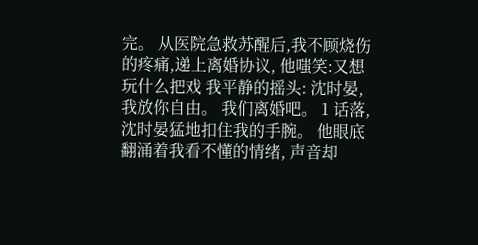完。 从医院急救苏醒后,我不顾烧伤的疼痛,递上离婚协议, 他嗤笑:又想玩什么把戏 我平静的摇头: 沈时晏,我放你自由。 我们离婚吧。 1 话落,沈时晏猛地扣住我的手腕。 他眼底翻涌着我看不懂的情绪, 声音却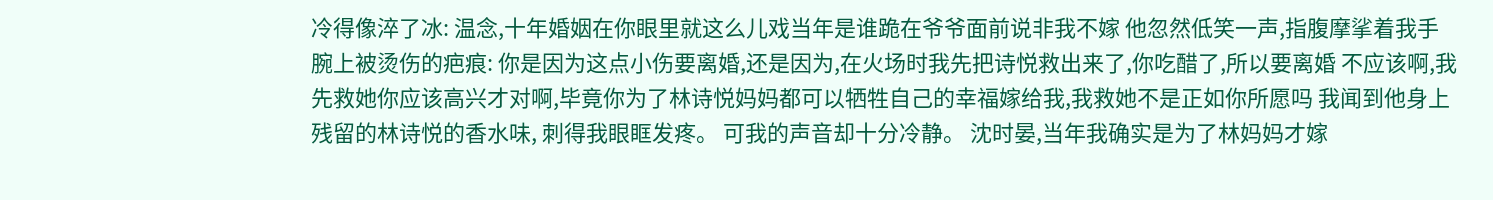冷得像淬了冰: 温念,十年婚姻在你眼里就这么儿戏当年是谁跪在爷爷面前说非我不嫁 他忽然低笑一声,指腹摩挲着我手腕上被烫伤的疤痕: 你是因为这点小伤要离婚,还是因为,在火场时我先把诗悦救出来了,你吃醋了,所以要离婚 不应该啊,我先救她你应该高兴才对啊,毕竟你为了林诗悦妈妈都可以牺牲自己的幸福嫁给我,我救她不是正如你所愿吗 我闻到他身上残留的林诗悦的香水味, 刺得我眼眶发疼。 可我的声音却十分冷静。 沈时晏,当年我确实是为了林妈妈才嫁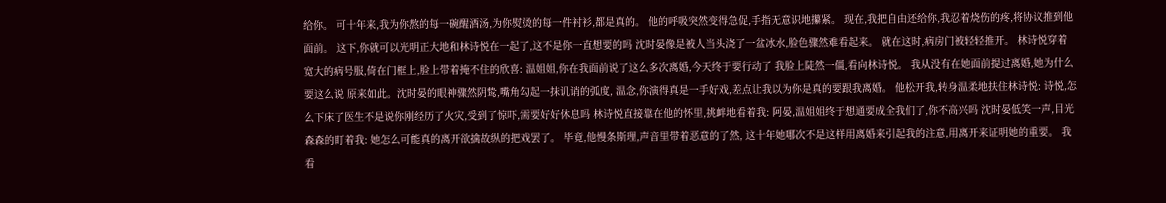给你。 可十年来,我为你熬的每一碗醒酒汤,为你熨烫的每一件衬衫,都是真的。 他的呼吸突然变得急促,手指无意识地攥紧。 现在,我把自由还给你,我忍着烧伤的疼,将协议推到他面前。 这下,你就可以光明正大地和林诗悦在一起了,这不是你一直想要的吗 沈时晏像是被人当头浇了一盆冰水,脸色骤然难看起来。 就在这时,病房门被轻轻推开。 林诗悦穿着宽大的病号服,倚在门框上,脸上带着掩不住的欣喜: 温姐姐,你在我面前说了这么多次离婚,今天终于要行动了 我脸上陡然一僵,看向林诗悦。 我从没有在她面前提过离婚,她为什么要这么说 原来如此。沈时晏的眼神骤然阴鸷,嘴角勾起一抹讥诮的弧度, 温念,你演得真是一手好戏,差点让我以为你是真的要跟我离婚。 他松开我,转身温柔地扶住林诗悦: 诗悦,怎么下床了医生不是说你刚经历了火灾,受到了惊吓,需要好好休息吗 林诗悦直接靠在他的怀里,挑衅地看着我: 阿晏,温姐姐终于想通要成全我们了,你不高兴吗 沈时晏低笑一声,目光森森的盯着我: 她怎么可能真的离开欲擒故纵的把戏罢了。 毕竟,他慢条斯理,声音里带着恶意的了然, 这十年她哪次不是这样用离婚来引起我的注意,用离开来证明她的重要。 我看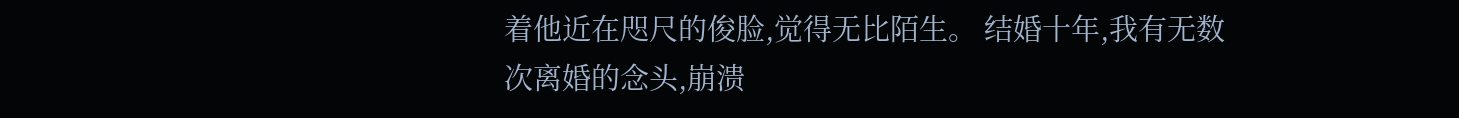着他近在咫尺的俊脸,觉得无比陌生。 结婚十年,我有无数次离婚的念头,崩溃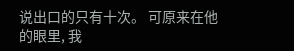说出口的只有十次。 可原来在他的眼里, 我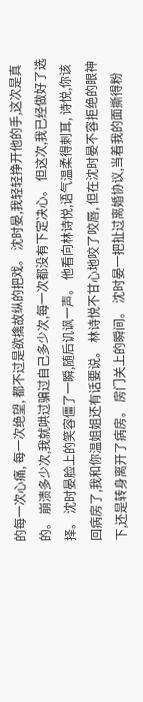的每一次心痛, 每一次绝望, 都不过是欲擒故纵的把戏。 沈时晏,我轻轻挣开他的手,这次是真的。 崩溃多少次,我就哄过骗过自己多少次,每一次都没有下定决心。 但这次,我已经做好了选择。 沈时晏脸上的笑容僵了一瞬,随后讥讽一声。 他看向林诗悦,语气温柔得刺耳, 诗悦,你该回病房了,我和你温姐姐还有话要说。 林诗悦不甘心地咬了咬唇, 但在沈时晏不容拒绝的眼神下,还是转身离开了病房。 房门关上的瞬间。 沈时晏一把扯过离婚协议,当着我的面撕得粉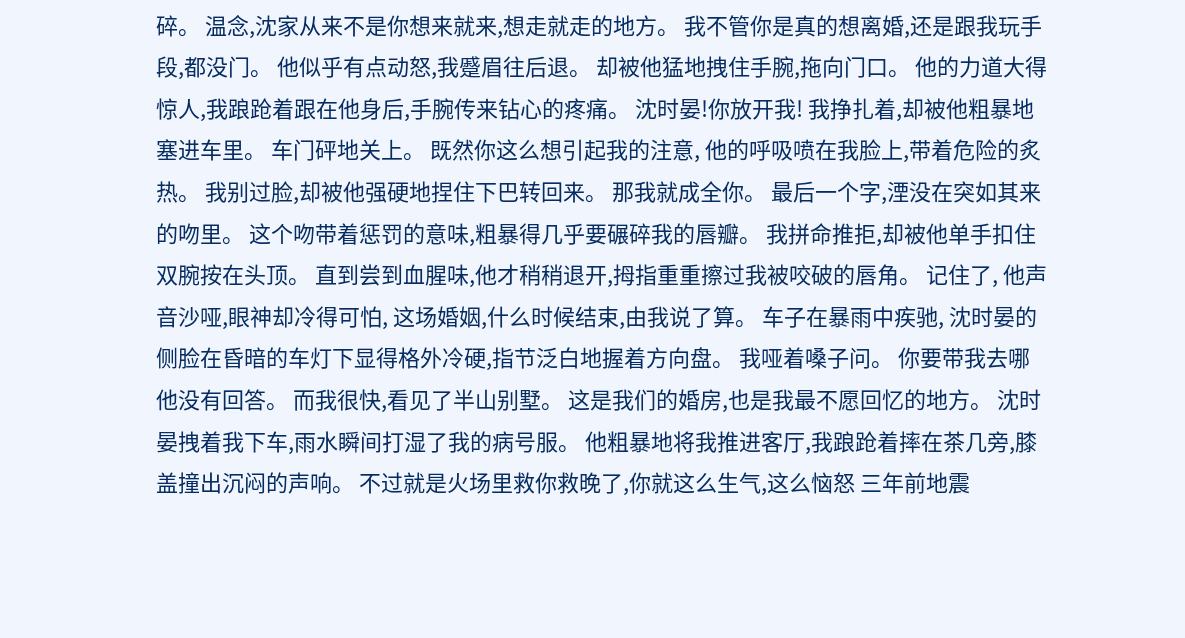碎。 温念,沈家从来不是你想来就来,想走就走的地方。 我不管你是真的想离婚,还是跟我玩手段,都没门。 他似乎有点动怒,我蹙眉往后退。 却被他猛地拽住手腕,拖向门口。 他的力道大得惊人,我踉跄着跟在他身后,手腕传来钻心的疼痛。 沈时晏!你放开我! 我挣扎着,却被他粗暴地塞进车里。 车门砰地关上。 既然你这么想引起我的注意, 他的呼吸喷在我脸上,带着危险的炙热。 我别过脸,却被他强硬地捏住下巴转回来。 那我就成全你。 最后一个字,湮没在突如其来的吻里。 这个吻带着惩罚的意味,粗暴得几乎要碾碎我的唇瓣。 我拼命推拒,却被他单手扣住双腕按在头顶。 直到尝到血腥味,他才稍稍退开,拇指重重擦过我被咬破的唇角。 记住了, 他声音沙哑,眼神却冷得可怕, 这场婚姻,什么时候结束,由我说了算。 车子在暴雨中疾驰, 沈时晏的侧脸在昏暗的车灯下显得格外冷硬,指节泛白地握着方向盘。 我哑着嗓子问。 你要带我去哪 他没有回答。 而我很快,看见了半山别墅。 这是我们的婚房,也是我最不愿回忆的地方。 沈时晏拽着我下车,雨水瞬间打湿了我的病号服。 他粗暴地将我推进客厅,我踉跄着摔在茶几旁,膝盖撞出沉闷的声响。 不过就是火场里救你救晚了,你就这么生气,这么恼怒 三年前地震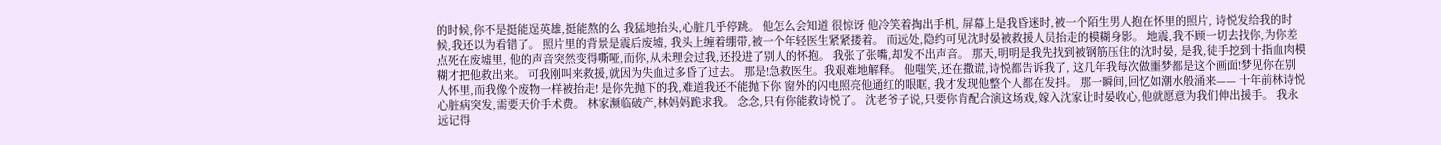的时候,你不是挺能逞英雄,挺能熬的么 我猛地抬头,心脏几乎停跳。 他怎么会知道 很惊讶 他冷笑着掏出手机, 屏幕上是我昏迷时,被一个陌生男人抱在怀里的照片, 诗悦发给我的时候,我还以为看错了。 照片里的背景是震后废墟, 我头上缠着绷带,被一个年轻医生紧紧搂着。 而远处,隐约可见沈时晏被救援人员抬走的模糊身影。 地震,我不顾一切去找你,为你差点死在废墟里, 他的声音突然变得嘶哑,而你,从未理会过我,还投进了别人的怀抱。 我张了张嘴,却发不出声音。 那天,明明是我先找到被钢筋压住的沈时晏, 是我,徒手挖到十指血肉模糊才把他救出来。 可我刚叫来救援,就因为失血过多昏了过去。 那是!急救医生。我艰难地解释。 他嗤笑,还在撒谎,诗悦都告诉我了, 这几年我每次做噩梦都是这个画面!梦见你在别人怀里,而我像个废物一样被抬走! 是你先抛下的我,难道我还不能抛下你 窗外的闪电照亮他通红的眼眶, 我才发现他整个人都在发抖。 那一瞬间,回忆如潮水般涌来—— 十年前林诗悦心脏病突发,需要天价手术费。 林家濒临破产,林妈妈跪求我。 念念,只有你能救诗悦了。 沈老爷子说,只要你肯配合演这场戏,嫁入沈家让时晏收心,他就愿意为我们伸出援手。 我永远记得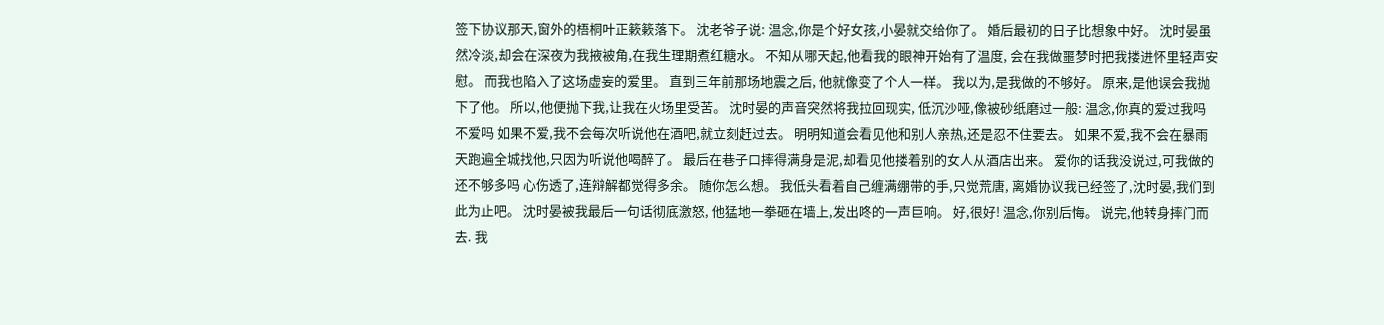签下协议那天,窗外的梧桐叶正簌簌落下。 沈老爷子说: 温念,你是个好女孩,小晏就交给你了。 婚后最初的日子比想象中好。 沈时晏虽然冷淡,却会在深夜为我掖被角,在我生理期煮红糖水。 不知从哪天起,他看我的眼神开始有了温度, 会在我做噩梦时把我搂进怀里轻声安慰。 而我也陷入了这场虚妄的爱里。 直到三年前那场地震之后, 他就像变了个人一样。 我以为,是我做的不够好。 原来,是他误会我抛下了他。 所以,他便抛下我,让我在火场里受苦。 沈时晏的声音突然将我拉回现实, 低沉沙哑,像被砂纸磨过一般: 温念,你真的爱过我吗 不爱吗 如果不爱,我不会每次听说他在酒吧,就立刻赶过去。 明明知道会看见他和别人亲热,还是忍不住要去。 如果不爱,我不会在暴雨天跑遍全城找他,只因为听说他喝醉了。 最后在巷子口摔得满身是泥,却看见他搂着别的女人从酒店出来。 爱你的话我没说过,可我做的还不够多吗 心伤透了,连辩解都觉得多余。 随你怎么想。 我低头看着自己缠满绷带的手,只觉荒唐, 离婚协议我已经签了,沈时晏,我们到此为止吧。 沈时晏被我最后一句话彻底激怒, 他猛地一拳砸在墙上,发出咚的一声巨响。 好,很好! 温念,你别后悔。 说完,他转身摔门而去. 我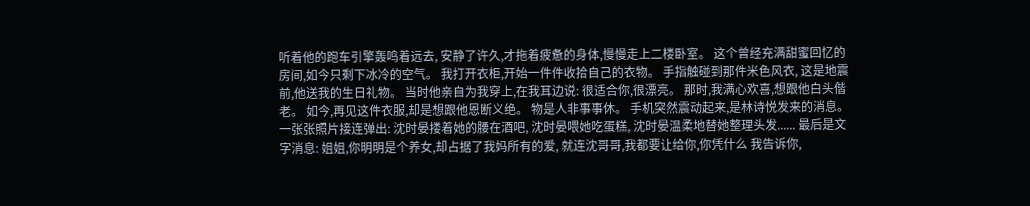听着他的跑车引擎轰鸣着远去, 安静了许久,才拖着疲惫的身体,慢慢走上二楼卧室。 这个曾经充满甜蜜回忆的房间,如今只剩下冰冷的空气。 我打开衣柜,开始一件件收拾自己的衣物。 手指触碰到那件米色风衣, 这是地震前,他送我的生日礼物。 当时他亲自为我穿上,在我耳边说: 很适合你,很漂亮。 那时,我满心欢喜,想跟他白头偕老。 如今,再见这件衣服,却是想跟他恩断义绝。 物是人非事事休。 手机突然震动起来,是林诗悦发来的消息。 一张张照片接连弹出: 沈时晏搂着她的腰在酒吧, 沈时晏喂她吃蛋糕, 沈时晏温柔地替她整理头发...... 最后是文字消息: 姐姐,你明明是个养女,却占据了我妈所有的爱, 就连沈哥哥,我都要让给你,你凭什么 我告诉你,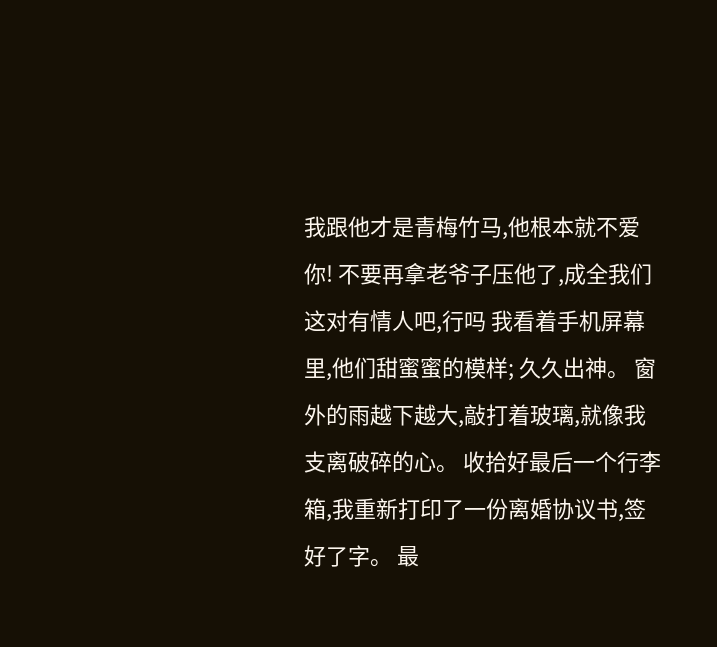我跟他才是青梅竹马,他根本就不爱你! 不要再拿老爷子压他了,成全我们这对有情人吧,行吗 我看着手机屏幕里,他们甜蜜蜜的模样; 久久出神。 窗外的雨越下越大,敲打着玻璃,就像我支离破碎的心。 收拾好最后一个行李箱,我重新打印了一份离婚协议书,签好了字。 最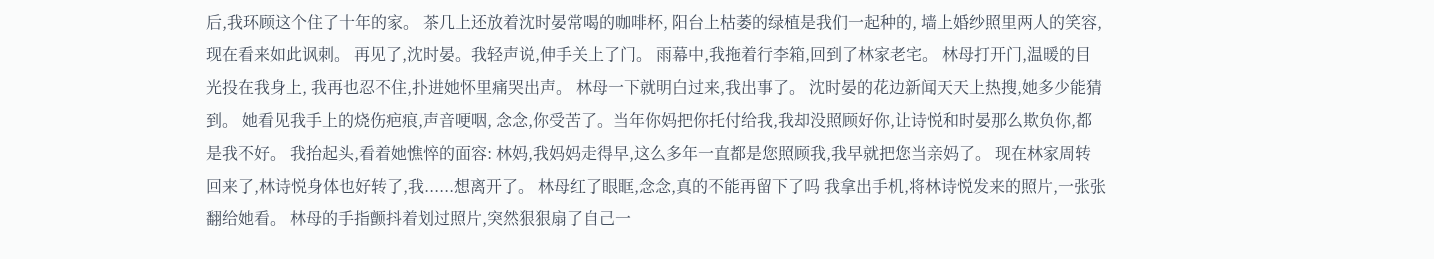后,我环顾这个住了十年的家。 茶几上还放着沈时晏常喝的咖啡杯, 阳台上枯萎的绿植是我们一起种的, 墙上婚纱照里两人的笑容,现在看来如此讽刺。 再见了,沈时晏。我轻声说,伸手关上了门。 雨幕中,我拖着行李箱,回到了林家老宅。 林母打开门,温暖的目光投在我身上, 我再也忍不住,扑进她怀里痛哭出声。 林母一下就明白过来,我出事了。 沈时晏的花边新闻天天上热搜,她多少能猜到。 她看见我手上的烧伤疤痕,声音哽咽, 念念,你受苦了。当年你妈把你托付给我,我却没照顾好你,让诗悦和时晏那么欺负你,都是我不好。 我抬起头,看着她憔悴的面容: 林妈,我妈妈走得早,这么多年一直都是您照顾我,我早就把您当亲妈了。 现在林家周转回来了,林诗悦身体也好转了,我......想离开了。 林母红了眼眶,念念,真的不能再留下了吗 我拿出手机,将林诗悦发来的照片,一张张翻给她看。 林母的手指颤抖着划过照片,突然狠狠扇了自己一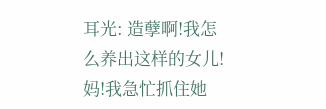耳光: 造孽啊!我怎么养出这样的女儿! 妈!我急忙抓住她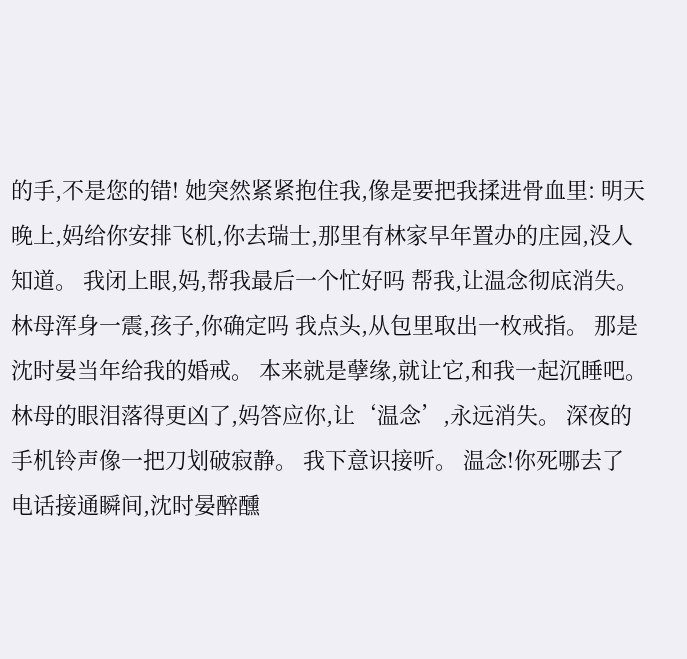的手,不是您的错! 她突然紧紧抱住我,像是要把我揉进骨血里: 明天晚上,妈给你安排飞机,你去瑞士,那里有林家早年置办的庄园,没人知道。 我闭上眼,妈,帮我最后一个忙好吗 帮我,让温念彻底消失。 林母浑身一震,孩子,你确定吗 我点头,从包里取出一枚戒指。 那是沈时晏当年给我的婚戒。 本来就是孽缘,就让它,和我一起沉睡吧。 林母的眼泪落得更凶了,妈答应你,让‘温念’,永远消失。 深夜的手机铃声像一把刀划破寂静。 我下意识接听。 温念!你死哪去了 电话接通瞬间,沈时晏醉醺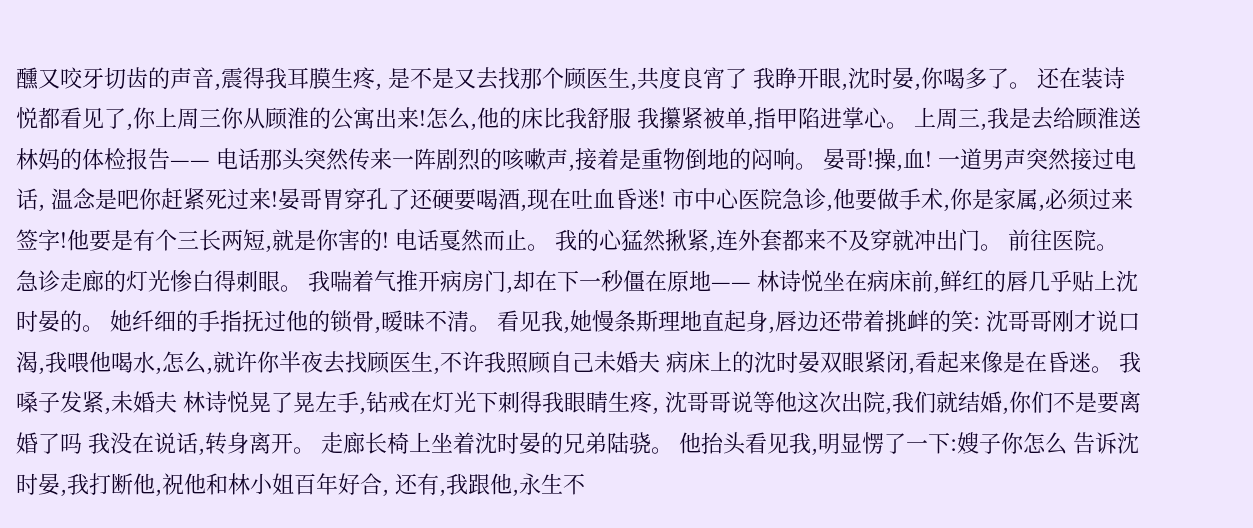醺又咬牙切齿的声音,震得我耳膜生疼, 是不是又去找那个顾医生,共度良宵了 我睁开眼,沈时晏,你喝多了。 还在装诗悦都看见了,你上周三你从顾淮的公寓出来!怎么,他的床比我舒服 我攥紧被单,指甲陷进掌心。 上周三,我是去给顾淮送林妈的体检报告—— 电话那头突然传来一阵剧烈的咳嗽声,接着是重物倒地的闷响。 晏哥!操,血! 一道男声突然接过电话, 温念是吧你赶紧死过来!晏哥胃穿孔了还硬要喝酒,现在吐血昏迷! 市中心医院急诊,他要做手术,你是家属,必须过来签字!他要是有个三长两短,就是你害的! 电话戛然而止。 我的心猛然揪紧,连外套都来不及穿就冲出门。 前往医院。 急诊走廊的灯光惨白得刺眼。 我喘着气推开病房门,却在下一秒僵在原地—— 林诗悦坐在病床前,鲜红的唇几乎贴上沈时晏的。 她纤细的手指抚过他的锁骨,暧昧不清。 看见我,她慢条斯理地直起身,唇边还带着挑衅的笑: 沈哥哥刚才说口渴,我喂他喝水,怎么,就许你半夜去找顾医生,不许我照顾自己未婚夫 病床上的沈时晏双眼紧闭,看起来像是在昏迷。 我嗓子发紧,未婚夫 林诗悦晃了晃左手,钻戒在灯光下刺得我眼睛生疼, 沈哥哥说等他这次出院,我们就结婚,你们不是要离婚了吗 我没在说话,转身离开。 走廊长椅上坐着沈时晏的兄弟陆骁。 他抬头看见我,明显愣了一下:嫂子你怎么 告诉沈时晏,我打断他,祝他和林小姐百年好合, 还有,我跟他,永生不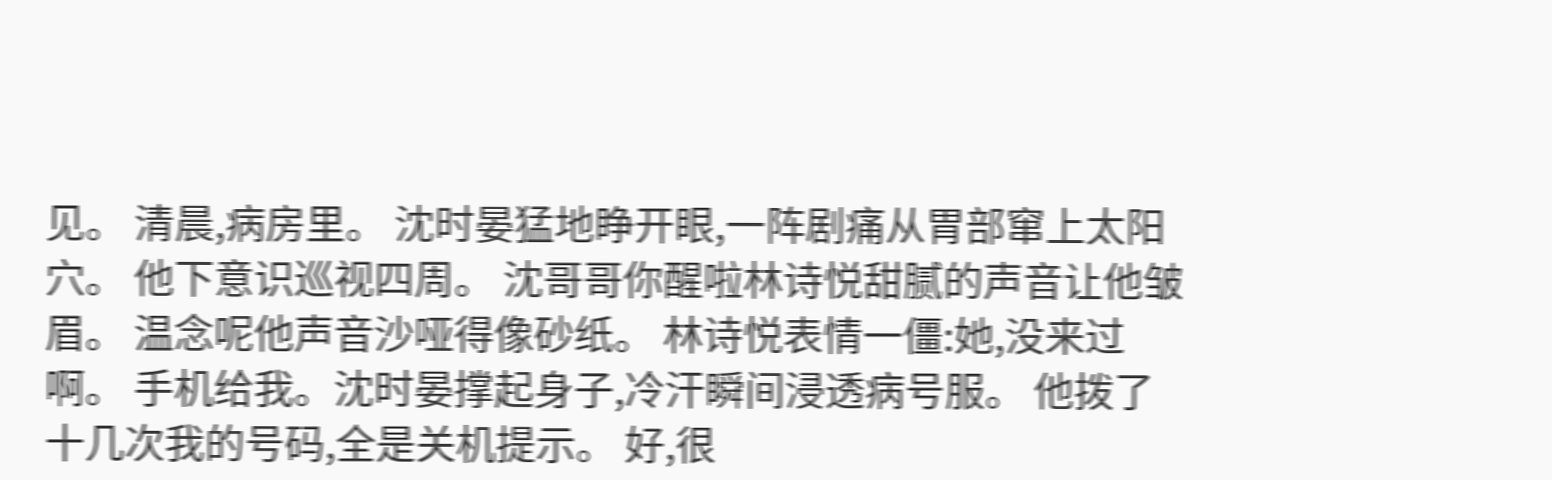见。 清晨,病房里。 沈时晏猛地睁开眼,一阵剧痛从胃部窜上太阳穴。 他下意识巡视四周。 沈哥哥你醒啦林诗悦甜腻的声音让他皱眉。 温念呢他声音沙哑得像砂纸。 林诗悦表情一僵:她,没来过啊。 手机给我。沈时晏撑起身子,冷汗瞬间浸透病号服。 他拨了十几次我的号码,全是关机提示。 好,很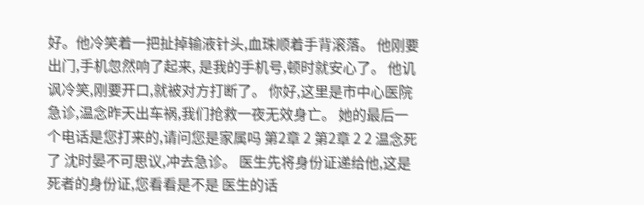好。他冷笑着一把扯掉输液针头,血珠顺着手背滚落。 他刚要出门,手机忽然响了起来, 是我的手机号,顿时就安心了。 他讥讽冷笑,刚要开口,就被对方打断了。 你好,这里是市中心医院急诊,温念昨天出车祸,我们抢救一夜无效身亡。 她的最后一个电话是您打来的,请问您是家属吗 第2章 2 第2章 2 2 温念死了 沈时晏不可思议,冲去急诊。 医生先将身份证递给他,这是死者的身份证,您看看是不是 医生的话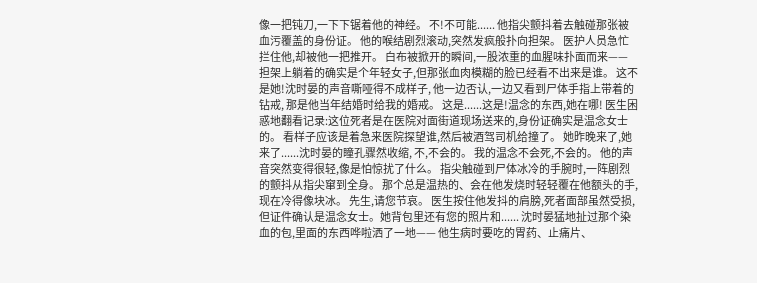像一把钝刀,一下下锯着他的神经。 不!不可能...... 他指尖颤抖着去触碰那张被血污覆盖的身份证。 他的喉结剧烈滚动,突然发疯般扑向担架。 医护人员急忙拦住他,却被他一把推开。 白布被掀开的瞬间,一股浓重的血腥味扑面而来—— 担架上躺着的确实是个年轻女子,但那张血肉模糊的脸已经看不出来是谁。 这不是她!沈时晏的声音嘶哑得不成样子, 他一边否认,一边又看到尸体手指上带着的钻戒, 那是他当年结婚时给我的婚戒。 这是......这是!温念的东西,她在哪! 医生困惑地翻看记录:这位死者是在医院对面街道现场送来的,身份证确实是温念女士的。 看样子应该是着急来医院探望谁,然后被酒驾司机给撞了。 她昨晚来了,她来了......沈时晏的瞳孔骤然收缩, 不,不会的。 我的温念不会死,不会的。 他的声音突然变得很轻,像是怕惊扰了什么。 指尖触碰到尸体冰冷的手腕时,一阵剧烈的颤抖从指尖窜到全身。 那个总是温热的、会在他发烧时轻轻覆在他额头的手, 现在冷得像块冰。 先生,请您节哀。 医生按住他发抖的肩膀,死者面部虽然受损,但证件确认是温念女士。她背包里还有您的照片和...... 沈时晏猛地扯过那个染血的包,里面的东西哗啦洒了一地—— 他生病时要吃的胃药、止痛片、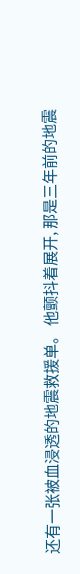还有一张被血浸透的地震救援单。 他颤抖着展开, 那是三年前的地震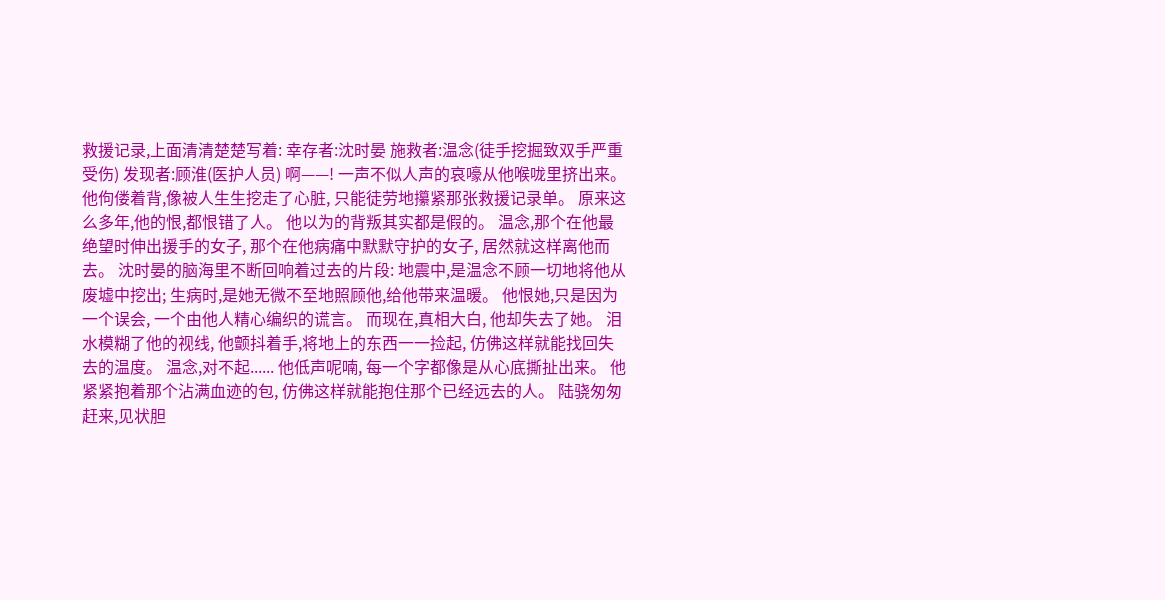救援记录,上面清清楚楚写着: 幸存者:沈时晏 施救者:温念(徒手挖掘致双手严重受伤) 发现者:顾淮(医护人员) 啊——! 一声不似人声的哀嚎从他喉咙里挤出来。 他佝偻着背,像被人生生挖走了心脏, 只能徒劳地攥紧那张救援记录单。 原来这么多年,他的恨,都恨错了人。 他以为的背叛其实都是假的。 温念,那个在他最绝望时伸出援手的女子, 那个在他病痛中默默守护的女子, 居然就这样离他而去。 沈时晏的脑海里不断回响着过去的片段: 地震中,是温念不顾一切地将他从废墟中挖出; 生病时,是她无微不至地照顾他,给他带来温暖。 他恨她,只是因为一个误会, 一个由他人精心编织的谎言。 而现在,真相大白, 他却失去了她。 泪水模糊了他的视线, 他颤抖着手,将地上的东西一一捡起, 仿佛这样就能找回失去的温度。 温念,对不起...... 他低声呢喃, 每一个字都像是从心底撕扯出来。 他紧紧抱着那个沾满血迹的包, 仿佛这样就能抱住那个已经远去的人。 陆骁匆匆赶来,见状胆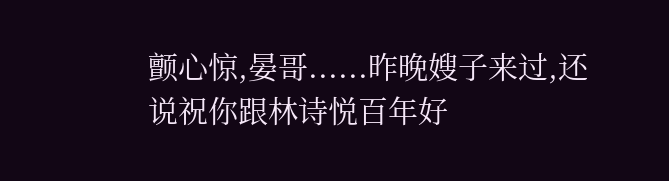颤心惊,晏哥......昨晚嫂子来过,还说祝你跟林诗悦百年好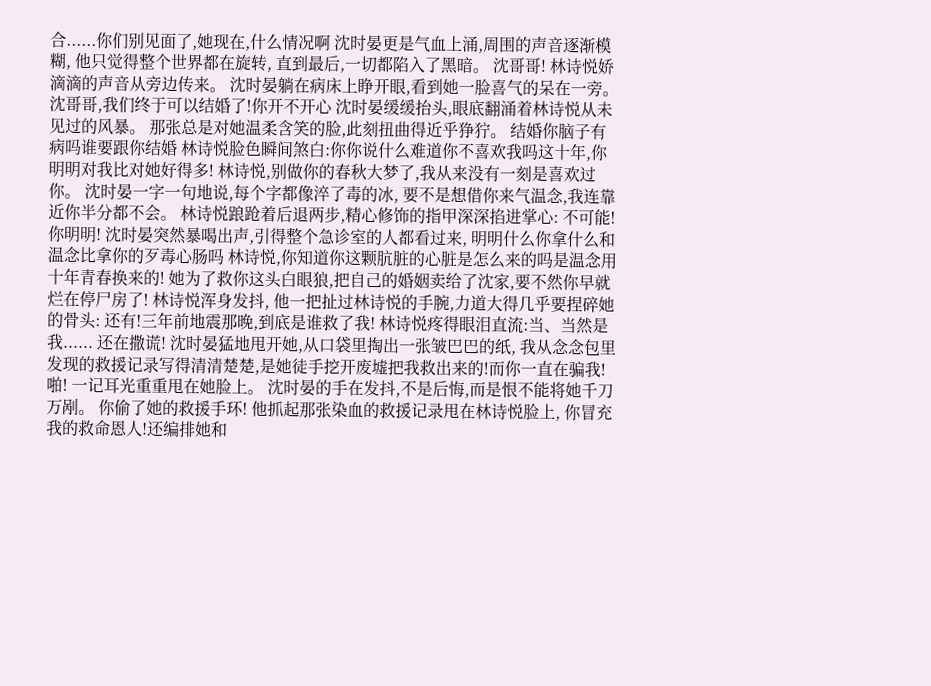合......你们别见面了,她现在,什么情况啊 沈时晏更是气血上涌,周围的声音逐渐模糊, 他只觉得整个世界都在旋转, 直到最后,一切都陷入了黑暗。 沈哥哥! 林诗悦娇滴滴的声音从旁边传来。 沈时晏躺在病床上睁开眼,看到她一脸喜气的呆在一旁。 沈哥哥,我们终于可以结婚了!你开不开心 沈时晏缓缓抬头,眼底翻涌着林诗悦从未见过的风暴。 那张总是对她温柔含笑的脸,此刻扭曲得近乎狰狞。 结婚你脑子有病吗谁要跟你结婚 林诗悦脸色瞬间煞白:你你说什么难道你不喜欢我吗这十年,你明明对我比对她好得多! 林诗悦,别做你的春秋大梦了,我从来没有一刻是喜欢过你。 沈时晏一字一句地说,每个字都像淬了毒的冰, 要不是想借你来气温念,我连靠近你半分都不会。 林诗悦踉跄着后退两步,精心修饰的指甲深深掐进掌心: 不可能!你明明! 沈时晏突然暴喝出声,引得整个急诊室的人都看过来, 明明什么你拿什么和温念比拿你的歹毒心肠吗 林诗悦,你知道你这颗肮脏的心脏是怎么来的吗是温念用十年青春换来的! 她为了救你这头白眼狼,把自己的婚姻卖给了沈家,要不然你早就烂在停尸房了! 林诗悦浑身发抖, 他一把扯过林诗悦的手腕,力道大得几乎要捏碎她的骨头: 还有!三年前地震那晚,到底是谁救了我! 林诗悦疼得眼泪直流:当、当然是我...... 还在撒谎! 沈时晏猛地甩开她,从口袋里掏出一张皱巴巴的纸, 我从念念包里发现的救援记录写得清清楚楚,是她徒手挖开废墟把我救出来的!而你一直在骗我! 啪! 一记耳光重重甩在她脸上。 沈时晏的手在发抖,不是后悔,而是恨不能将她千刀万剐。 你偷了她的救援手环! 他抓起那张染血的救援记录甩在林诗悦脸上, 你冒充我的救命恩人!还编排她和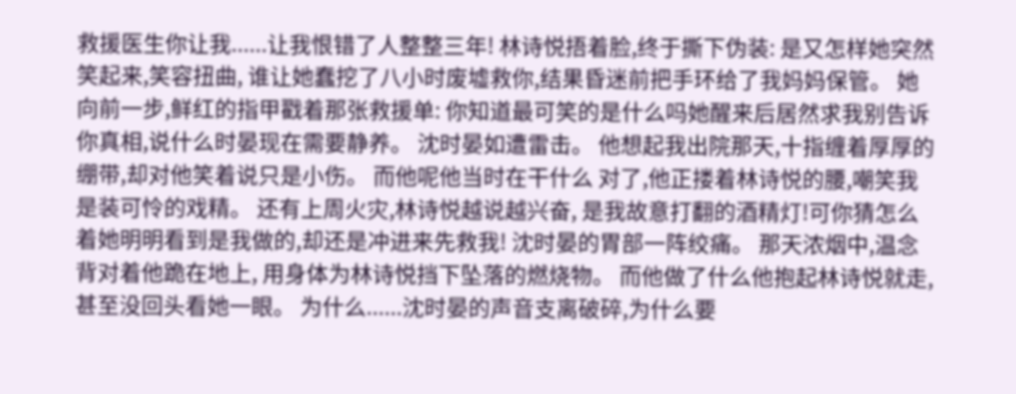救援医生你让我......让我恨错了人整整三年! 林诗悦捂着脸,终于撕下伪装: 是又怎样她突然笑起来,笑容扭曲, 谁让她蠢挖了八小时废墟救你,结果昏迷前把手环给了我妈妈保管。 她向前一步,鲜红的指甲戳着那张救援单: 你知道最可笑的是什么吗她醒来后居然求我别告诉你真相,说什么时晏现在需要静养。 沈时晏如遭雷击。 他想起我出院那天,十指缠着厚厚的绷带,却对他笑着说只是小伤。 而他呢他当时在干什么 对了,他正搂着林诗悦的腰,嘲笑我是装可怜的戏精。 还有上周火灾,林诗悦越说越兴奋, 是我故意打翻的酒精灯!可你猜怎么着她明明看到是我做的,却还是冲进来先救我! 沈时晏的胃部一阵绞痛。 那天浓烟中,温念背对着他跪在地上, 用身体为林诗悦挡下坠落的燃烧物。 而他做了什么他抱起林诗悦就走,甚至没回头看她一眼。 为什么......沈时晏的声音支离破碎,为什么要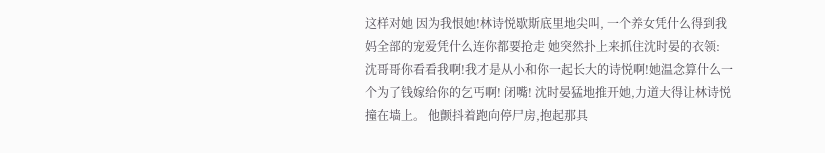这样对她 因为我恨她!林诗悦歇斯底里地尖叫, 一个养女凭什么得到我妈全部的宠爱凭什么连你都要抢走 她突然扑上来抓住沈时晏的衣领: 沈哥哥你看看我啊!我才是从小和你一起长大的诗悦啊!她温念算什么一个为了钱嫁给你的乞丐啊! 闭嘴! 沈时晏猛地推开她,力道大得让林诗悦撞在墙上。 他颤抖着跑向停尸房,抱起那具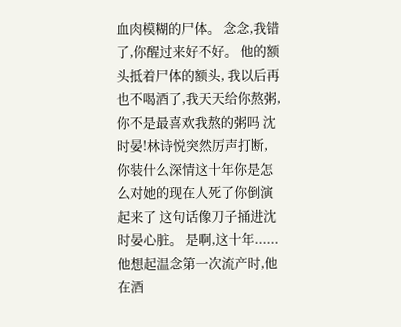血肉模糊的尸体。 念念,我错了,你醒过来好不好。 他的额头抵着尸体的额头, 我以后再也不喝酒了,我天天给你熬粥,你不是最喜欢我熬的粥吗 沈时晏!林诗悦突然厉声打断, 你装什么深情这十年你是怎么对她的现在人死了你倒演起来了 这句话像刀子捅进沈时晏心脏。 是啊,这十年...... 他想起温念第一次流产时,他在酒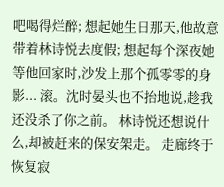吧喝得烂醉; 想起她生日那天,他故意带着林诗悦去度假; 想起每个深夜她等他回家时,沙发上那个孤零零的身影... 滚。沈时晏头也不抬地说,趁我还没杀了你之前。 林诗悦还想说什么,却被赶来的保安架走。 走廊终于恢复寂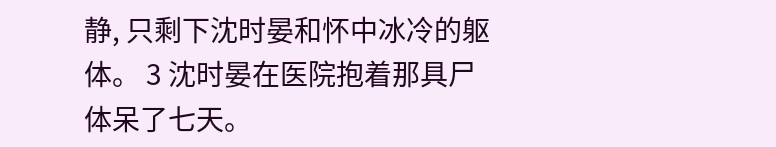静, 只剩下沈时晏和怀中冰冷的躯体。 3 沈时晏在医院抱着那具尸体呆了七天。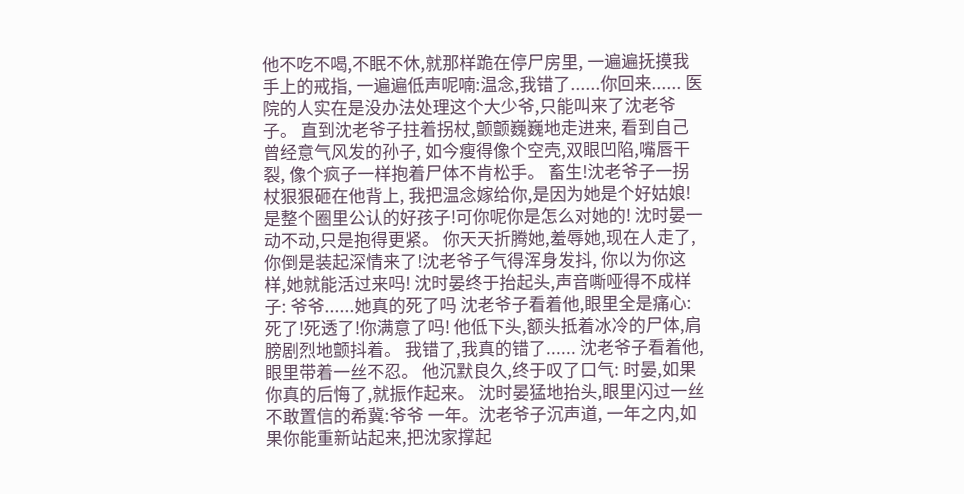他不吃不喝,不眠不休,就那样跪在停尸房里, 一遍遍抚摸我手上的戒指, 一遍遍低声呢喃:温念,我错了......你回来...... 医院的人实在是没办法处理这个大少爷,只能叫来了沈老爷子。 直到沈老爷子拄着拐杖,颤颤巍巍地走进来, 看到自己曾经意气风发的孙子, 如今瘦得像个空壳,双眼凹陷,嘴唇干裂, 像个疯子一样抱着尸体不肯松手。 畜生!沈老爷子一拐杖狠狠砸在他背上, 我把温念嫁给你,是因为她是个好姑娘!是整个圈里公认的好孩子!可你呢你是怎么对她的! 沈时晏一动不动,只是抱得更紧。 你天天折腾她,羞辱她,现在人走了,你倒是装起深情来了!沈老爷子气得浑身发抖, 你以为你这样,她就能活过来吗! 沈时晏终于抬起头,声音嘶哑得不成样子: 爷爷......她真的死了吗 沈老爷子看着他,眼里全是痛心: 死了!死透了!你满意了吗! 他低下头,额头抵着冰冷的尸体,肩膀剧烈地颤抖着。 我错了,我真的错了...... 沈老爷子看着他,眼里带着一丝不忍。 他沉默良久,终于叹了口气: 时晏,如果你真的后悔了,就振作起来。 沈时晏猛地抬头,眼里闪过一丝不敢置信的希冀:爷爷 一年。沈老爷子沉声道, 一年之内,如果你能重新站起来,把沈家撑起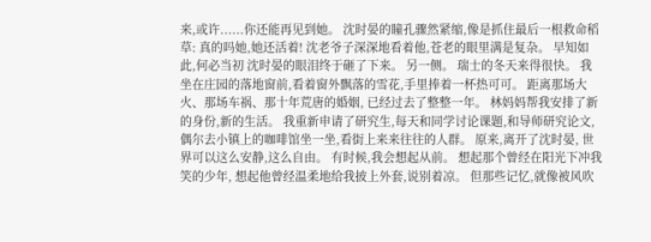来,或许......你还能再见到她。 沈时晏的瞳孔骤然紧缩,像是抓住最后一根救命稻草: 真的吗她,她还活着! 沈老爷子深深地看着他,苍老的眼里满是复杂。 早知如此,何必当初 沈时晏的眼泪终于砸了下来。 另一侧。 瑞士的冬天来得很快。 我坐在庄园的落地窗前,看着窗外飘落的雪花,手里捧着一杯热可可。 距离那场大火、那场车祸、那十年荒唐的婚姻, 已经过去了整整一年。 林妈妈帮我安排了新的身份,新的生活。 我重新申请了研究生,每天和同学讨论课题,和导师研究论文, 偶尔去小镇上的咖啡馆坐一坐,看街上来来往往的人群。 原来,离开了沈时晏, 世界可以这么安静,这么自由。 有时候,我会想起从前。 想起那个曾经在阳光下冲我笑的少年, 想起他曾经温柔地给我披上外套,说别着凉。 但那些记忆,就像被风吹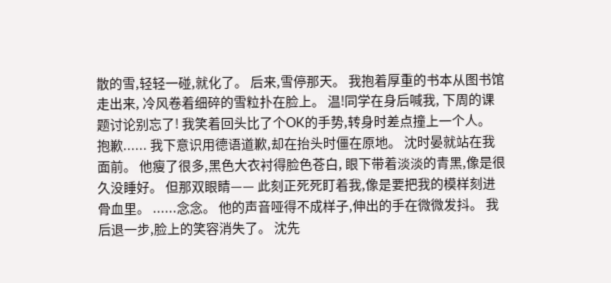散的雪,轻轻一碰,就化了。 后来,雪停那天。 我抱着厚重的书本从图书馆走出来, 冷风卷着细碎的雪粒扑在脸上。 温!同学在身后喊我, 下周的课题讨论别忘了! 我笑着回头比了个OK的手势,转身时差点撞上一个人。 抱歉...... 我下意识用德语道歉,却在抬头时僵在原地。 沈时晏就站在我面前。 他瘦了很多,黑色大衣衬得脸色苍白, 眼下带着淡淡的青黑,像是很久没睡好。 但那双眼睛—— 此刻正死死盯着我,像是要把我的模样刻进骨血里。 ......念念。 他的声音哑得不成样子,伸出的手在微微发抖。 我后退一步,脸上的笑容消失了。 沈先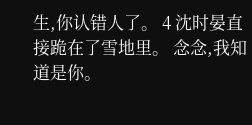生,你认错人了。 4 沈时晏直接跪在了雪地里。 念念,我知道是你。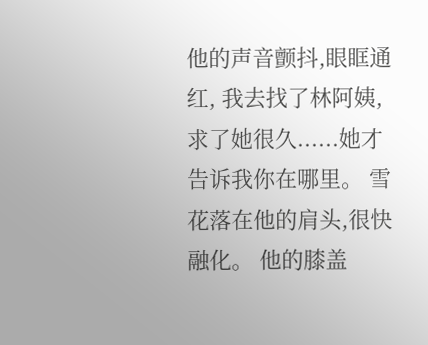他的声音颤抖,眼眶通红, 我去找了林阿姨,求了她很久......她才告诉我你在哪里。 雪花落在他的肩头,很快融化。 他的膝盖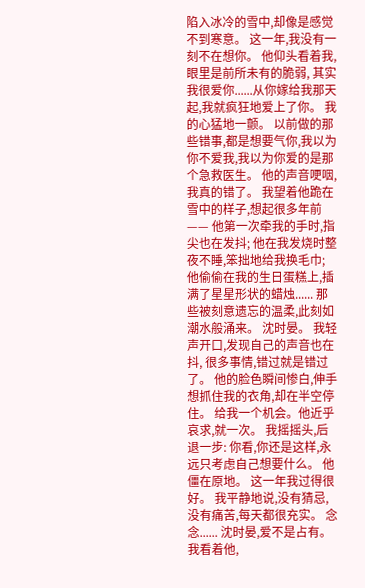陷入冰冷的雪中,却像是感觉不到寒意。 这一年,我没有一刻不在想你。 他仰头看着我,眼里是前所未有的脆弱, 其实我很爱你......从你嫁给我那天起,我就疯狂地爱上了你。 我的心猛地一颤。 以前做的那些错事,都是想要气你,我以为你不爱我,我以为你爱的是那个急救医生。 他的声音哽咽,我真的错了。 我望着他跪在雪中的样子,想起很多年前—— 他第一次牵我的手时,指尖也在发抖; 他在我发烧时整夜不睡,笨拙地给我换毛巾; 他偷偷在我的生日蛋糕上,插满了星星形状的蜡烛...... 那些被刻意遗忘的温柔,此刻如潮水般涌来。 沈时晏。 我轻声开口,发现自己的声音也在抖, 很多事情,错过就是错过了。 他的脸色瞬间惨白,伸手想抓住我的衣角,却在半空停住。 给我一个机会。他近乎哀求,就一次。 我摇摇头,后退一步: 你看,你还是这样,永远只考虑自己想要什么。 他僵在原地。 这一年我过得很好。 我平静地说,没有猜忌,没有痛苦,每天都很充实。 念念...... 沈时晏,爱不是占有。 我看着他,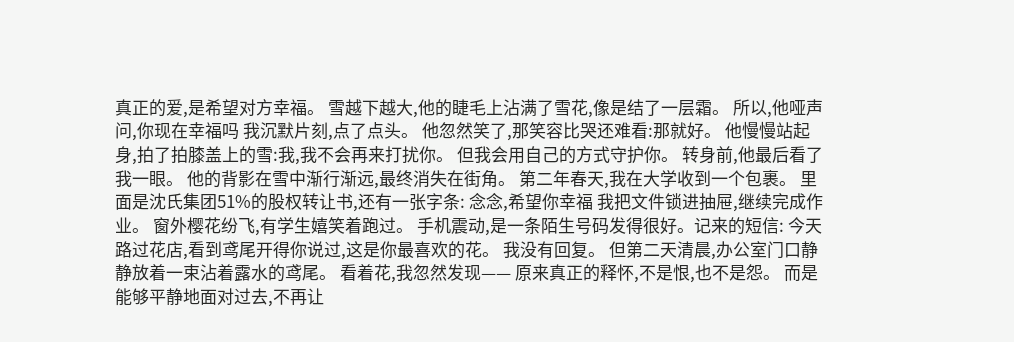真正的爱,是希望对方幸福。 雪越下越大,他的睫毛上沾满了雪花,像是结了一层霜。 所以,他哑声问,你现在幸福吗 我沉默片刻,点了点头。 他忽然笑了,那笑容比哭还难看:那就好。 他慢慢站起身,拍了拍膝盖上的雪:我,我不会再来打扰你。 但我会用自己的方式守护你。 转身前,他最后看了我一眼。 他的背影在雪中渐行渐远,最终消失在街角。 第二年春天,我在大学收到一个包裹。 里面是沈氏集团51%的股权转让书,还有一张字条: 念念,希望你幸福 我把文件锁进抽屉,继续完成作业。 窗外樱花纷飞,有学生嬉笑着跑过。 手机震动,是一条陌生号码发得很好。记来的短信: 今天路过花店,看到鸢尾开得你说过,这是你最喜欢的花。 我没有回复。 但第二天清晨,办公室门口静静放着一束沾着露水的鸢尾。 看着花,我忽然发现—— 原来真正的释怀,不是恨,也不是怨。 而是能够平静地面对过去,不再让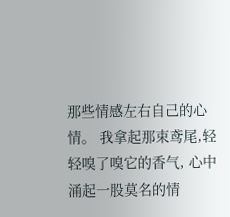那些情感左右自己的心情。 我拿起那束鸢尾,轻轻嗅了嗅它的香气, 心中涌起一股莫名的情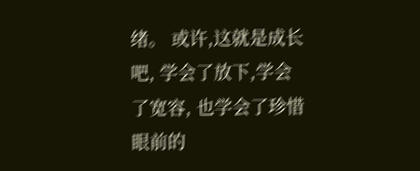绪。 或许,这就是成长吧, 学会了放下,学会了宽容, 也学会了珍惜眼前的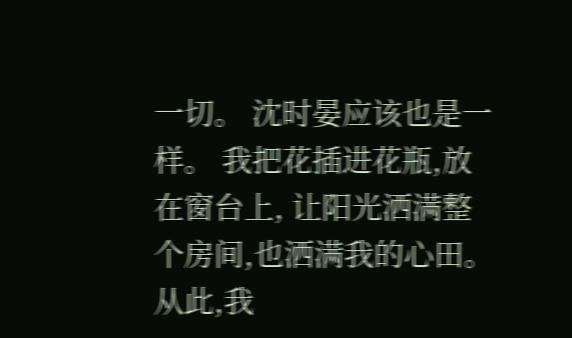一切。 沈时晏应该也是一样。 我把花插进花瓶,放在窗台上, 让阳光洒满整个房间,也洒满我的心田。 从此,我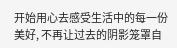开始用心去感受生活中的每一份美好, 不再让过去的阴影笼罩自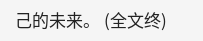己的未来。 (全文终)